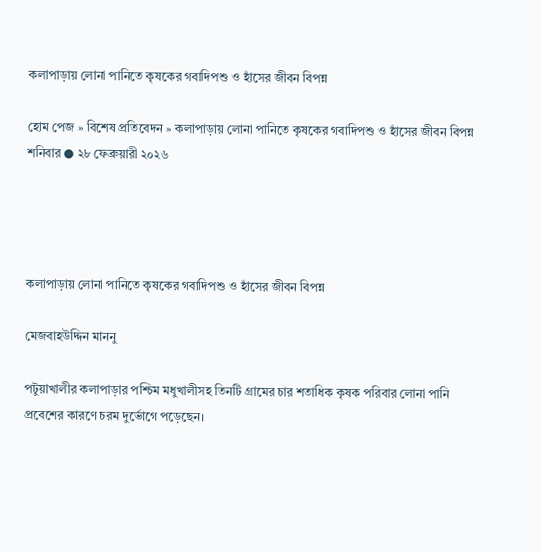কলাপাড়ায় লোনা পানিতে কৃষকের গবাদিপশু ও হাঁসের জীবন বিপন্ন

হোম পেজ » বিশেষ প্রতিবেদন » কলাপাড়ায় লোনা পানিতে কৃষকের গবাদিপশু ও হাঁসের জীবন বিপন্ন
শনিবার ● ২৮ ফেব্রুয়ারী ২০২৬




কলাপাড়ায় লোনা পানিতে কৃষকের গবাদিপশু ও হাঁসের জীবন বিপন্ন

মেজবাহউদ্দিন মাননু

পটুয়াখালীর কলাপাড়ার পশ্চিম মধুখালীসহ তিনটি গ্রামের চার শতাধিক কৃষক পরিবার লোনা পানি প্রবেশের কারণে চরম দুর্ভোগে পড়েছেন।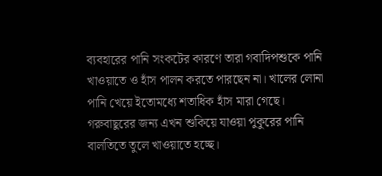ব্যবহারের পানি সংকটের কারণে তারা গবাদিপশুকে পানি খাওয়াতে ও হাঁস পালন করতে পারছেন না। খালের লোনা পানি খেয়ে ইতোমধ্যে শতাধিক হাঁস মারা গেছে। গরুবাছুরের জন্য এখন শুকিয়ে যাওয়া পুকুরের পানি বালতিতে তুলে খাওয়াতে হচ্ছে।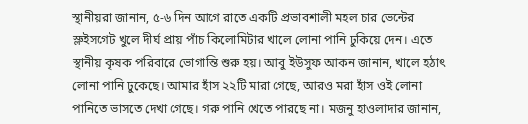স্থানীয়রা জানান, ৫-৬ দিন আগে রাতে একটি প্রভাবশালী মহল চার ভেন্টের স্লুইসগেট খুলে দীর্ঘ প্রায় পাঁচ কিলোমিটার খালে লোনা পানি ঢুকিয়ে দেন। এতে স্থানীয় কৃষক পরিবারে ভোগান্তি শুরু হয়। আবু ইউসুফ আকন জানান, খালে হঠাৎ লোনা পানি ঢুকেছে। আমার হাঁস ২২টি মারা গেছে, আরও মরা হাঁস ওই লোনা পানিতে ভাসতে দেখা গেছে। গরু পানি খেতে পারছে না। মজনু হাওলাদার জানান,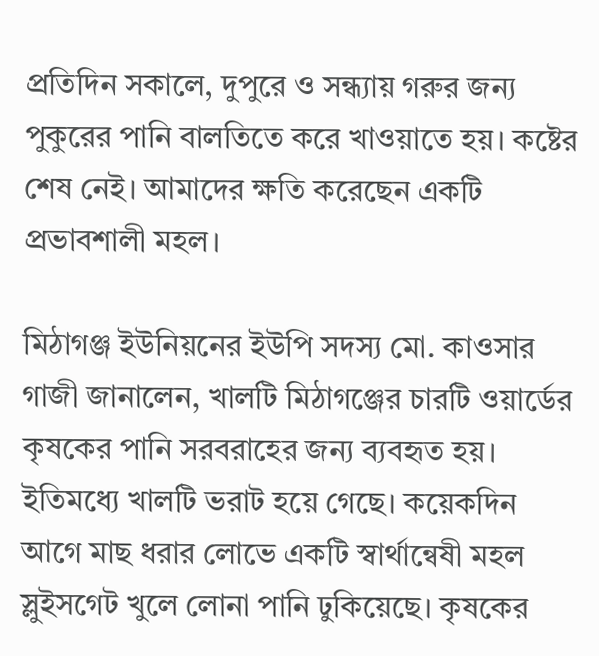প্রতিদিন সকালে, দুপুরে ও সন্ধ্যায় গরুর জন্য পুকুরের পানি বালতিতে করে খাওয়াতে হয়। কষ্টের শেষ নেই। আমাদের ক্ষতি করেছেন একটি প্রভাবশালী মহল।

মিঠাগঞ্জ ইউনিয়নের ইউপি সদস্য মো. কাওসার গাজী জানালেন, খালটি মিঠাগঞ্জের চারটি ওয়ার্ডের কৃষকের পানি সরবরাহের জন্য ব্যবহৃত হয়। ইতিমধ্যে খালটি ভরাট হয়ে গেছে। কয়েকদিন আগে মাছ ধরার লোভে একটি স্বার্থান্বেষী মহল স্লুইসগেট খুলে লোনা পানি ঢুকিয়েছে। কৃষকের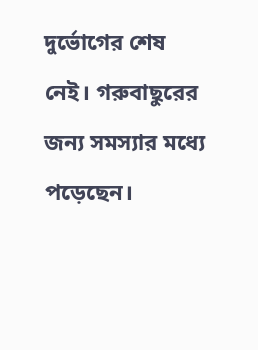দুর্ভোগের শেষ নেই। গরুবাছুরের জন্য সমস্যার মধ্যে পড়েছেন।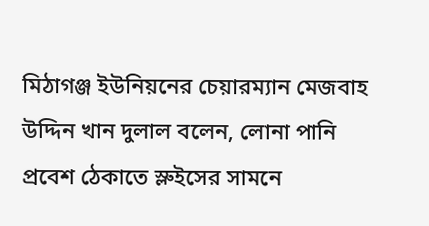মিঠাগঞ্জ ইউনিয়নের চেয়ারম্যান মেজবাহ উদ্দিন খান দুলাল বলেন, লোনা পানি প্রবেশ ঠেকাতে স্লুইসের সামনে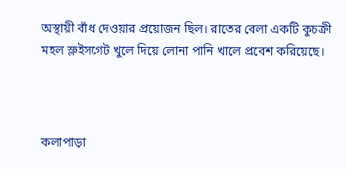অস্থায়ী বাঁধ দেওয়ার প্রয়োজন ছিল। রাতের বেলা একটি কুচক্রী মহল স্লুইসগেট খুলে দিয়ে লোনা পানি খালে প্রবেশ করিয়েছে।



কলাপাড়া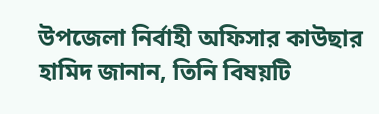উপজেলা নির্বাহী অফিসার কাউছার হামিদ জানান, তিনি বিষয়টি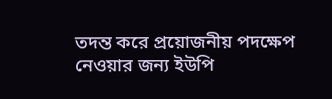তদন্ত করে প্রয়োজনীয় পদক্ষেপ নেওয়ার জন্য ইউপি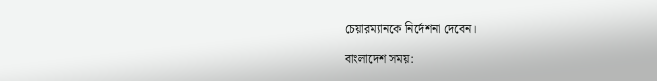চেয়ারম্যানকে নির্দেশনা দেবেন।

বাংলাদেশ সময়: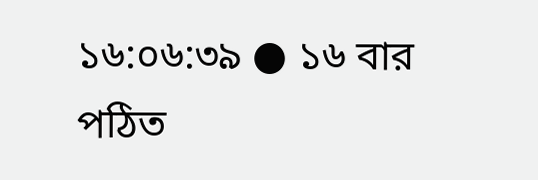১৬:০৬:৩৯ ● ১৬ বার পঠিত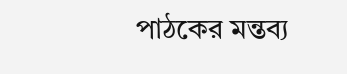পাঠকের মন্তব্য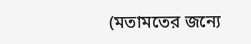(মতামতের জন্যে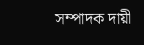সম্পাদক দায়ী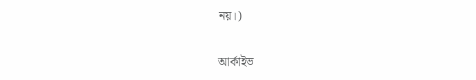নয়।)

আর্কাইভ